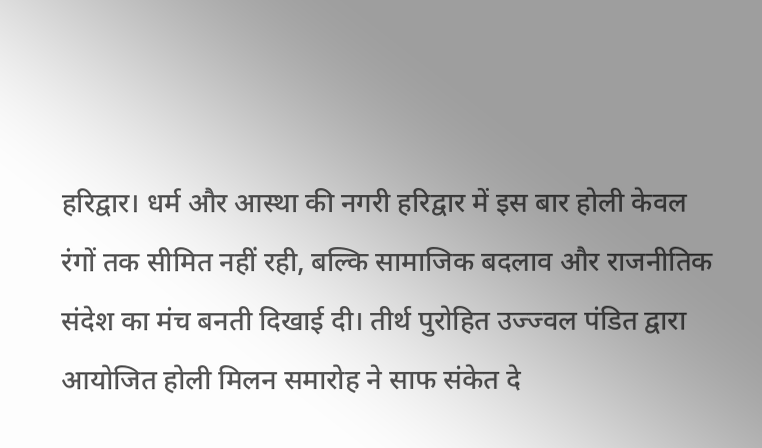हरिद्वार। धर्म और आस्था की नगरी हरिद्वार में इस बार होली केवल रंगों तक सीमित नहीं रही, बल्कि सामाजिक बदलाव और राजनीतिक संदेश का मंच बनती दिखाई दी। तीर्थ पुरोहित उज्ज्वल पंडित द्वारा आयोजित होली मिलन समारोह ने साफ संकेत दे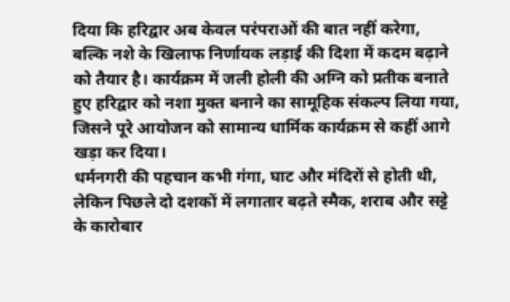दिया कि हरिद्वार अब केवल परंपराओं की बात नहीं करेगा, बल्कि नशे के खिलाफ निर्णायक लड़ाई की दिशा में कदम बढ़ाने को तैयार है। कार्यक्रम में जली होली की अग्नि को प्रतीक बनाते हुए हरिद्वार को नशा मुक्त बनाने का सामूहिक संकल्प लिया गया, जिसने पूरे आयोजन को सामान्य धार्मिक कार्यक्रम से कहीं आगे खड़ा कर दिया।
धर्मनगरी की पहचान कभी गंगा, घाट और मंदिरों से होती थी, लेकिन पिछले दो दशकों में लगातार बढ़ते स्मैक, शराब और सट्टे के कारोबार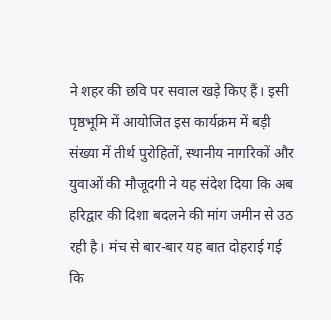ने शहर की छवि पर सवाल खड़े किए हैं। इसी पृष्ठभूमि में आयोजित इस कार्यक्रम में बड़ी संख्या में तीर्थ पुरोहितों, स्थानीय नागरिकों और युवाओं की मौजूदगी ने यह संदेश दिया कि अब हरिद्वार की दिशा बदलने की मांग जमीन से उठ रही है। मंच से बार-बार यह बात दोहराई गई कि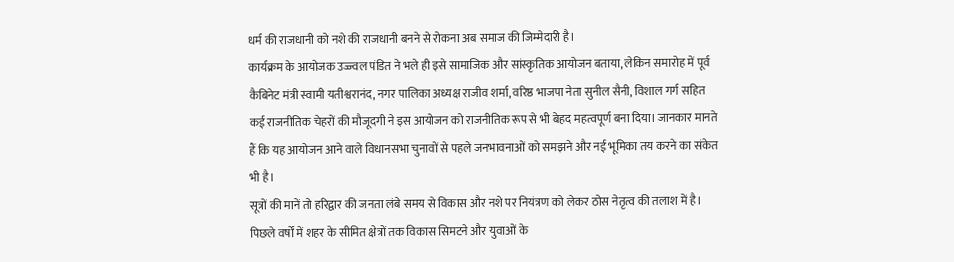धर्म की राजधानी को नशे की राजधानी बनने से रोकना अब समाज की जिम्मेदारी है।
कार्यक्रम के आयोजक उज्ज्वल पंडित ने भले ही इसे सामाजिक और सांस्कृतिक आयोजन बताया, लेकिन समारोह में पूर्व कैबिनेट मंत्री स्वामी यतीश्वरानंद, नगर पालिका अध्यक्ष राजीव शर्मा, वरिष्ठ भाजपा नेता सुनील सैनी, विशाल गर्ग सहित कई राजनीतिक चेहरों की मौजूदगी ने इस आयोजन को राजनीतिक रूप से भी बेहद महत्वपूर्ण बना दिया। जानकार मानते हैं कि यह आयोजन आने वाले विधानसभा चुनावों से पहले जनभावनाओं को समझने और नई भूमिका तय करने का संकेत भी है।
सूत्रों की मानें तो हरिद्वार की जनता लंबे समय से विकास और नशे पर नियंत्रण को लेकर ठोस नेतृत्व की तलाश में है। पिछले वर्षों में शहर के सीमित क्षेत्रों तक विकास सिमटने और युवाओं के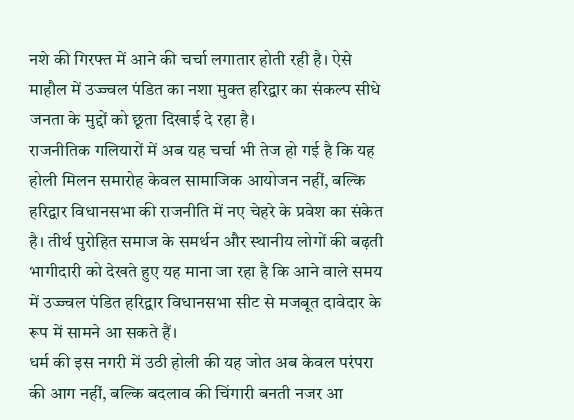नशे की गिरफ्त में आने की चर्चा लगातार होती रही है। ऐसे माहौल में उज्ज्वल पंडित का नशा मुक्त हरिद्वार का संकल्प सीधे जनता के मुद्दों को छूता दिखाई दे रहा है।
राजनीतिक गलियारों में अब यह चर्चा भी तेज हो गई है कि यह होली मिलन समारोह केवल सामाजिक आयोजन नहीं, बल्कि हरिद्वार विधानसभा की राजनीति में नए चेहरे के प्रवेश का संकेत है। तीर्थ पुरोहित समाज के समर्थन और स्थानीय लोगों की बढ़ती भागीदारी को देखते हुए यह माना जा रहा है कि आने वाले समय में उज्ज्वल पंडित हरिद्वार विधानसभा सीट से मजबूत दावेदार के रूप में सामने आ सकते हैं।
धर्म की इस नगरी में उठी होली की यह जोत अब केवल परंपरा की आग नहीं, बल्कि बदलाव की चिंगारी बनती नजर आ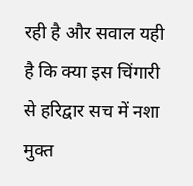रही है और सवाल यही है कि क्या इस चिंगारी से हरिद्वार सच में नशा मुक्त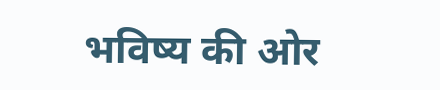भविष्य की ओर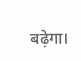बढ़ेगा।